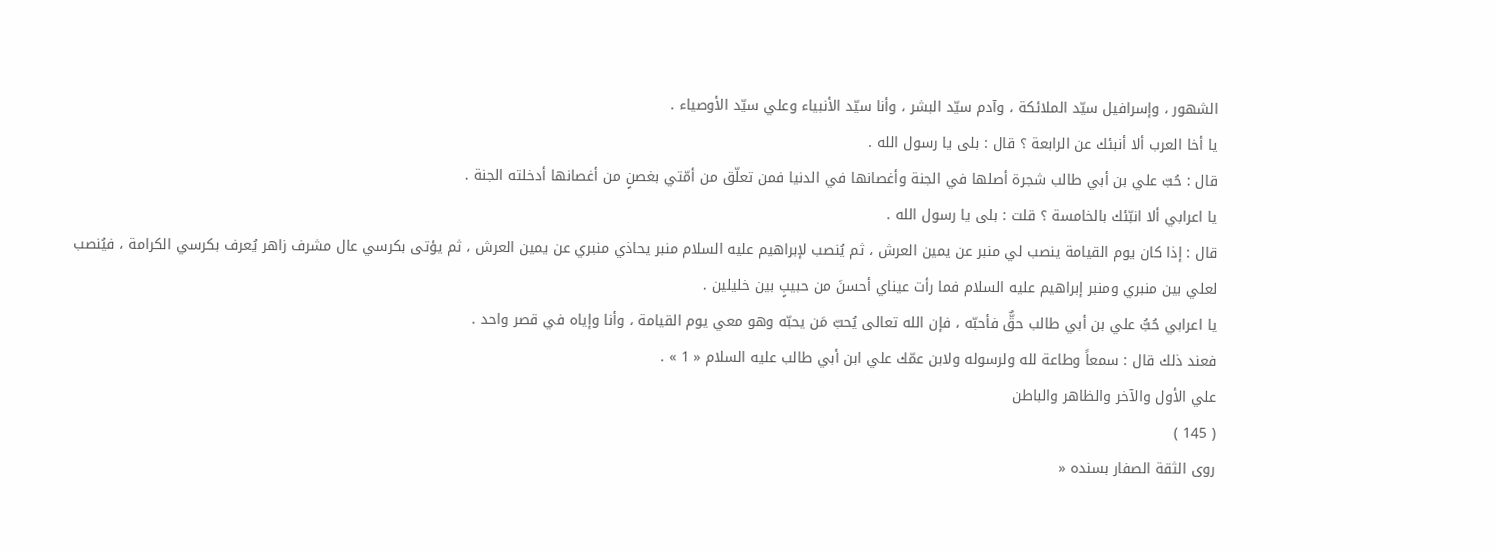الشهور ، وإسرافيل سيّد الملائكة ، وآدم سيّد البشر ، وأنا سيّد الأنبياء وعلي سيّد الأوصياء .
يا أخا العرب ألا أنبئك عن الرابعة ؟ قال : بلى يا رسول الله .
قال : حُبّ علي بن أبي طالب شجرة أصلها في الجنة وأغصانها في الدنيا فمن تعلّق من أمّتي بغصنٍ من أغصانها أدخلته الجنة .
يا اعرابي ألا انبّئك بالخامسة ؟ قلت : بلى يا رسول الله .
قال : إذا كان يوم القيامة ينصب لي منبر عن يمين العرش ، ثم يُنصب لإبراهيم عليه السلام منبر يحاذي منبري عن يمين العرش ، ثم يؤتى بكرسي عال مشرف زاهر يُعرف بكرسي الكرامة ، فيُنصب لعلي بين منبري ومنبر إبراهيم عليه السلام فما رأت عيناي أحسنَ من حبيبٍ بين خليلين .
يا اعرابي حُبُّ علي بن أبي طالب حقٌّ فأحبّه ، فإن الله تعالى يُحبّ مَن يحبّه وهو معي يوم القيامة ، وأنا وإياه في قصر واحد .
فعند ذلك قال : سمعاً وطاعة لله ولرسوله ولابن عمّك علي ابن أبي طالب عليه السلام « 1 » .
علي الأول والآخر والظاهر والباطن
( 145 )
روى الثقة الصفار بسنده «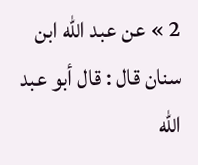2 » عن عبد الله ابن سنان قال : قال أبو عبد الله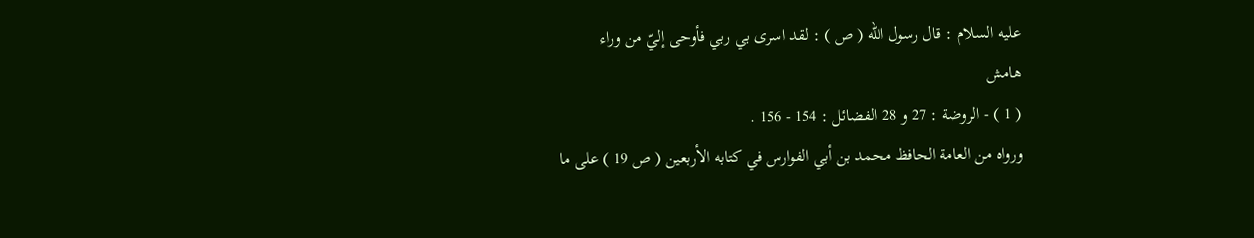عليه السلام : قال رسول الله ( ص ) : لقد اسرى بي ربي فأوحى إليّ من وراء
هامش
( 1 ) - الروضة : 27 و 28 الفضائل : 154 - 156 .
ورواه من العامة الحافظ محمد بن أبي الفوارس في كتابه الأربعين ( ص 19 ) على ما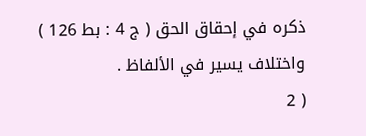ذكره في إحقاق الحق ( ج 4 : بط 126 ) واختلاف يسير في الألفاظ .
( 2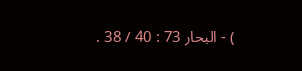) - البحار 73 : 40 / 38 .